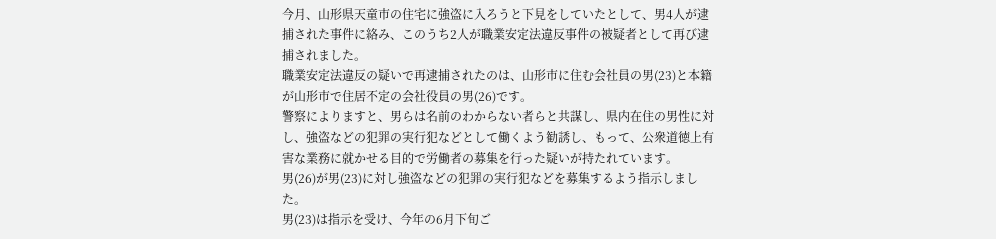今月、山形県天童市の住宅に強盗に入ろうと下見をしていたとして、男4人が逮捕された事件に絡み、このうち2人が職業安定法違反事件の被疑者として再び逮捕されました。
職業安定法違反の疑いで再逮捕されたのは、山形市に住む会社員の男(23)と本籍が山形市で住居不定の会社役員の男(26)です。
警察によりますと、男らは名前のわからない者らと共謀し、県内在住の男性に対し、強盗などの犯罪の実行犯などとして働くよう勧誘し、もって、公衆道徳上有害な業務に就かせる目的で労働者の募集を行った疑いが持たれています。
男(26)が男(23)に対し強盗などの犯罪の実行犯などを募集するよう指示しました。
男(23)は指示を受け、今年の6月下旬ご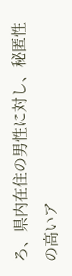ろ、県内在住の男性に対し、秘匿性の高いア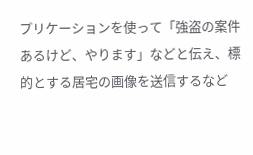プリケーションを使って「強盗の案件あるけど、やります」などと伝え、標的とする居宅の画像を送信するなど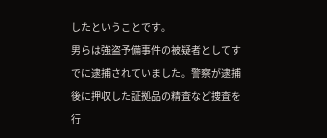したということです。
男らは強盗予備事件の被疑者としてすでに逮捕されていました。警察が逮捕後に押収した証拠品の精査など捜査を行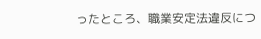ったところ、職業安定法違反につ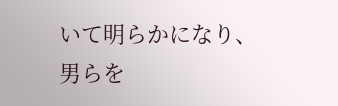いて明らかになり、男らを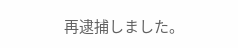再逮捕しました。